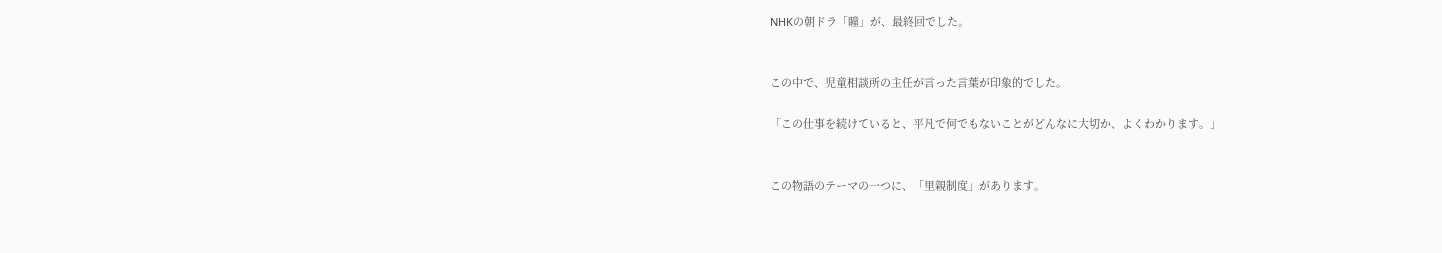NHKの朝ドラ「瞳」が、最終回でした。


この中で、児童相談所の主任が言った言葉が印象的でした。

「この仕事を続けていると、平凡で何でもないことがどんなに大切か、よくわかります。」


この物語のテーマの一つに、「里親制度」があります。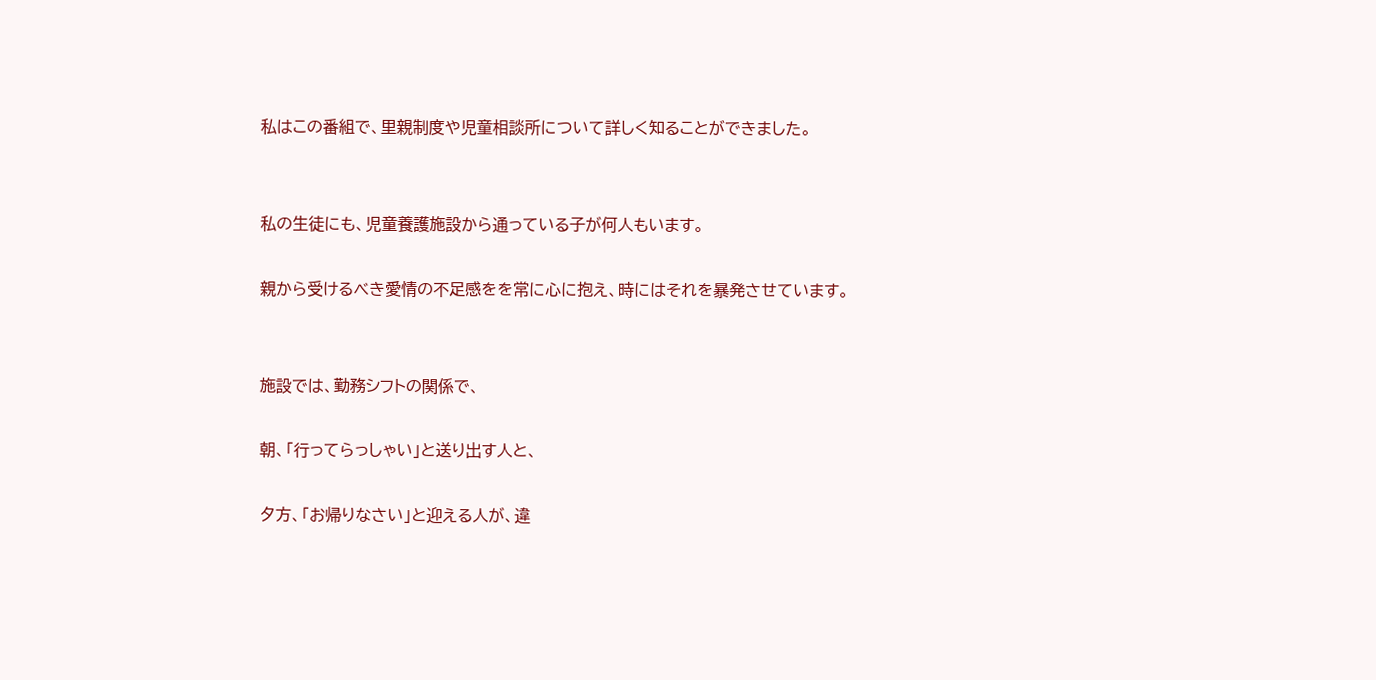私はこの番組で、里親制度や児童相談所について詳しく知ることができました。


私の生徒にも、児童養護施設から通っている子が何人もいます。

親から受けるべき愛情の不足感をを常に心に抱え、時にはそれを暴発させています。


施設では、勤務シフトの関係で、

朝、「行ってらっしゃい」と送り出す人と、

夕方、「お帰りなさい」と迎える人が、違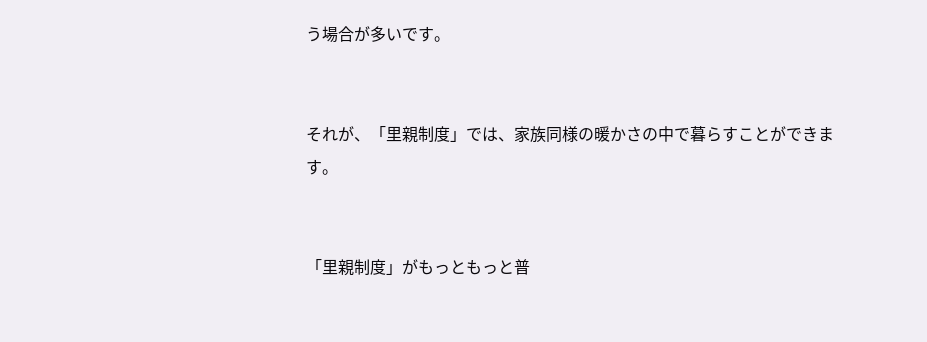う場合が多いです。


それが、「里親制度」では、家族同様の暖かさの中で暮らすことができます。


「里親制度」がもっともっと普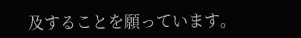及することを願っています。